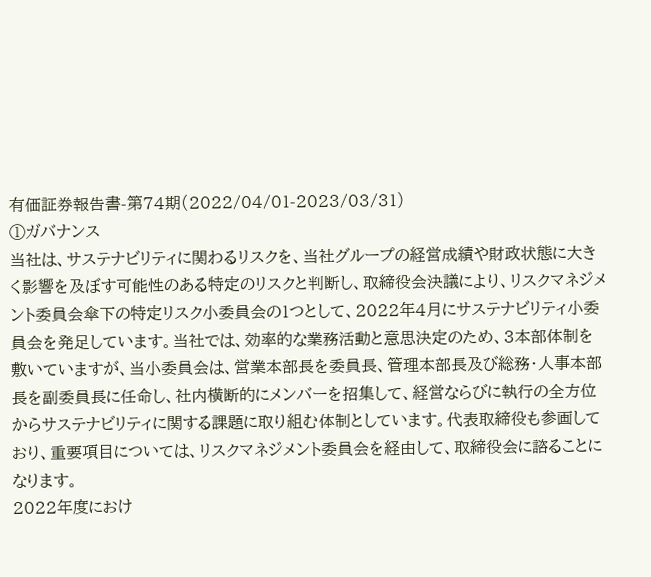有価証券報告書-第74期(2022/04/01-2023/03/31)
①ガバナンス
当社は、サステナビリティに関わるリスクを、当社グループの経営成績や財政状態に大きく影響を及ぼす可能性のある特定のリスクと判断し、取締役会決議により、リスクマネジメント委員会傘下の特定リスク小委員会の1つとして、2022年4月にサステナビリティ小委員会を発足しています。当社では、効率的な業務活動と意思決定のため、3本部体制を敷いていますが、当小委員会は、営業本部長を委員長、管理本部長及び総務・人事本部長を副委員長に任命し、社内横断的にメンバーを招集して、経営ならびに執行の全方位からサステナビリティに関する課題に取り組む体制としています。代表取締役も参画しており、重要項目については、リスクマネジメント委員会を経由して、取締役会に諮ることになります。
2022年度におけ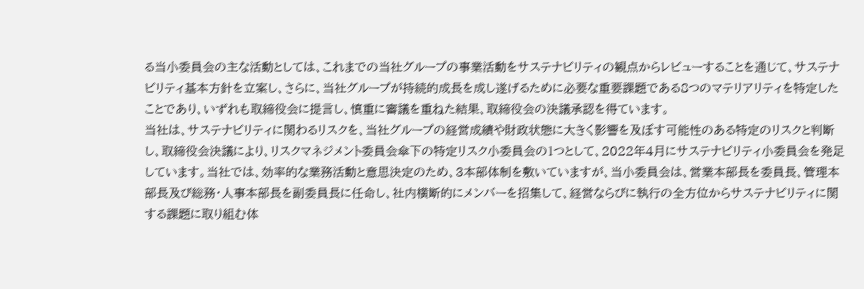る当小委員会の主な活動としては、これまでの当社グループの事業活動をサステナビリティの観点からレビューすることを通じて、サステナビリティ基本方針を立案し、さらに、当社グループが持続的成長を成し遂げるために必要な重要課題である8つのマテリアリティを特定したことであり、いずれも取締役会に提言し、慎重に審議を重ねた結果、取締役会の決議承認を得ています。
当社は、サステナビリティに関わるリスクを、当社グループの経営成績や財政状態に大きく影響を及ぼす可能性のある特定のリスクと判断し、取締役会決議により、リスクマネジメント委員会傘下の特定リスク小委員会の1つとして、2022年4月にサステナビリティ小委員会を発足しています。当社では、効率的な業務活動と意思決定のため、3本部体制を敷いていますが、当小委員会は、営業本部長を委員長、管理本部長及び総務・人事本部長を副委員長に任命し、社内横断的にメンバーを招集して、経営ならびに執行の全方位からサステナビリティに関する課題に取り組む体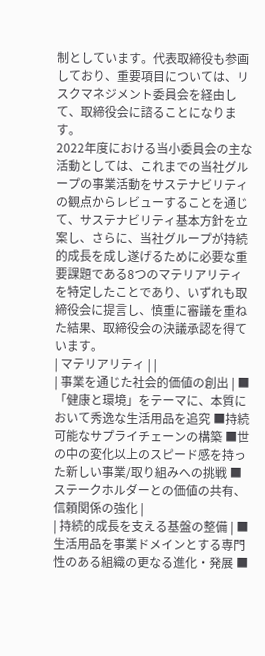制としています。代表取締役も参画しており、重要項目については、リスクマネジメント委員会を経由して、取締役会に諮ることになります。
2022年度における当小委員会の主な活動としては、これまでの当社グループの事業活動をサステナビリティの観点からレビューすることを通じて、サステナビリティ基本方針を立案し、さらに、当社グループが持続的成長を成し遂げるために必要な重要課題である8つのマテリアリティを特定したことであり、いずれも取締役会に提言し、慎重に審議を重ねた結果、取締役会の決議承認を得ています。
| マテリアリティ | |
| 事業を通じた社会的価値の創出 | ■「健康と環境」をテーマに、本質において秀逸な生活用品を追究 ■持続可能なサプライチェーンの構築 ■世の中の変化以上のスピード感を持った新しい事業/取り組みへの挑戦 ■ステークホルダーとの価値の共有、信頼関係の強化 |
| 持続的成長を支える基盤の整備 | ■生活用品を事業ドメインとする専門性のある組織の更なる進化・発展 ■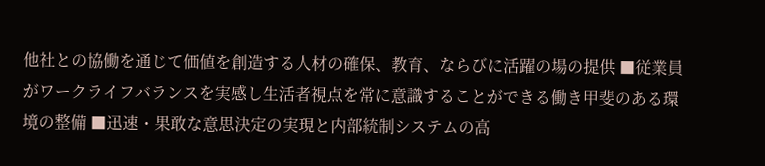他社との協働を通じて価値を創造する人材の確保、教育、ならびに活躍の場の提供 ■従業員がワークライフバランスを実感し生活者視点を常に意識することができる働き甲斐のある環境の整備 ■迅速・果敢な意思決定の実現と内部統制システムの高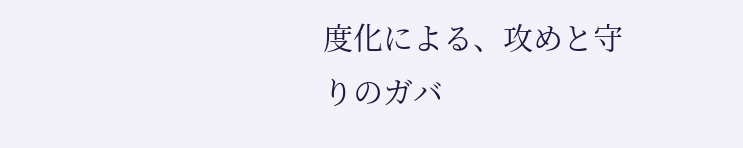度化による、攻めと守りのガバ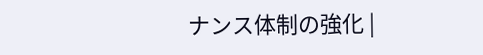ナンス体制の強化 |